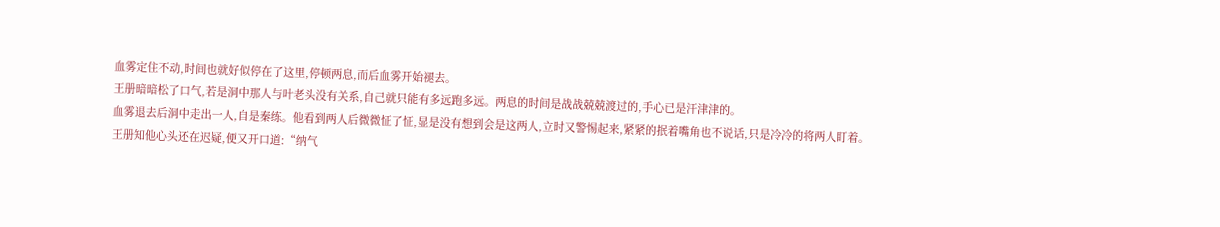血雾定住不动,时间也就好似停在了这里,停顿两息,而后血雾开始褪去。
王册暗暗松了口气,若是洞中那人与叶老头没有关系,自己就只能有多远跑多远。两息的时间是战战兢兢渡过的,手心已是汗津津的。
血雾退去后洞中走出一人,自是秦练。他看到两人后微微怔了怔,显是没有想到会是这两人,立时又警惕起来,紧紧的抿着嘴角也不说话,只是冷冷的将两人盯着。
王册知他心头还在迟疑,便又开口道:“纳气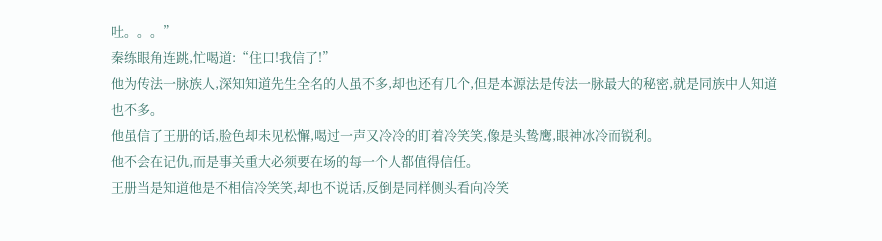吐。。。”
秦练眼角连跳,忙喝道:“住口!我信了!”
他为传法一脉族人,深知知道先生全名的人虽不多,却也还有几个,但是本源法是传法一脉最大的秘密,就是同族中人知道也不多。
他虽信了王册的话,脸色却未见松懈,喝过一声又冷冷的盯着冷笑笑,像是头鸷鹰,眼神冰冷而锐利。
他不会在记仇,而是事关重大必须要在场的每一个人都值得信任。
王册当是知道他是不相信冷笑笑,却也不说话,反倒是同样侧头看向冷笑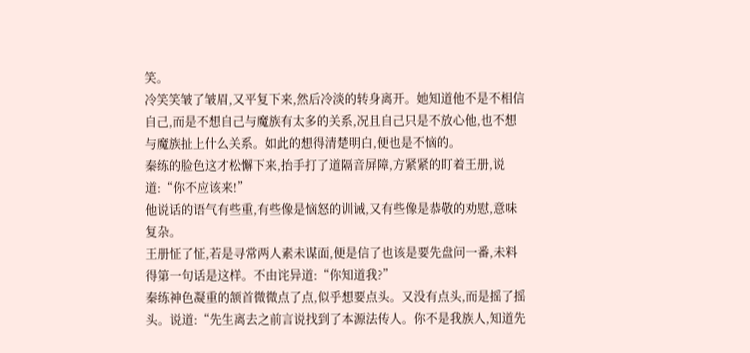笑。
冷笑笑皱了皱眉,又平复下来,然后冷淡的转身离开。她知道他不是不相信自己,而是不想自己与魔族有太多的关系,况且自己只是不放心他,也不想与魔族扯上什么关系。如此的想得清楚明白,便也是不恼的。
秦练的脸色这才松懈下来,抬手打了道隔音屏障,方紧紧的盯着王册,说道:“你不应该来!”
他说话的语气有些重,有些像是恼怒的训诫,又有些像是恭敬的劝慰,意味复杂。
王册怔了怔,若是寻常两人素未谋面,便是信了也该是要先盘问一番,未料得第一句话是这样。不由诧异道:“你知道我?”
秦练神色凝重的颔首微微点了点,似乎想要点头。又没有点头,而是摇了摇头。说道:“先生离去之前言说找到了本源法传人。你不是我族人,知道先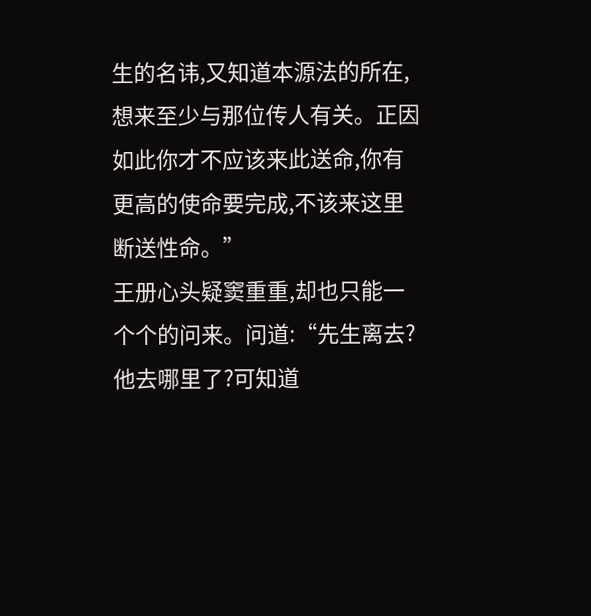生的名讳,又知道本源法的所在,想来至少与那位传人有关。正因如此你才不应该来此送命,你有更高的使命要完成,不该来这里断送性命。”
王册心头疑窦重重,却也只能一个个的问来。问道:“先生离去?他去哪里了?可知道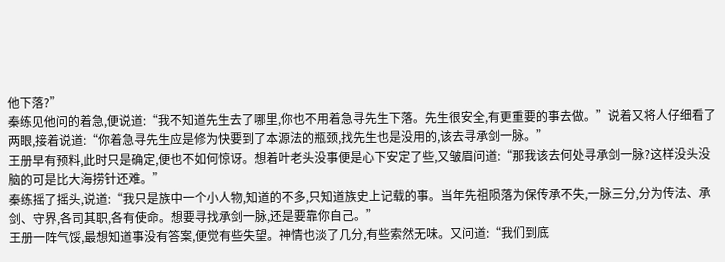他下落?”
秦练见他问的着急,便说道:“我不知道先生去了哪里,你也不用着急寻先生下落。先生很安全,有更重要的事去做。”说着又将人仔细看了两眼,接着说道:“你着急寻先生应是修为快要到了本源法的瓶颈,找先生也是没用的,该去寻承剑一脉。”
王册早有预料,此时只是确定,便也不如何惊讶。想着叶老头没事便是心下安定了些,又皱眉问道:“那我该去何处寻承剑一脉?这样没头没脑的可是比大海捞针还难。”
秦练摇了摇头,说道:“我只是族中一个小人物,知道的不多,只知道族史上记载的事。当年先祖陨落为保传承不失,一脉三分,分为传法、承剑、守界,各司其职,各有使命。想要寻找承剑一脉,还是要靠你自己。”
王册一阵气馁,最想知道事没有答案,便觉有些失望。神情也淡了几分,有些索然无味。又问道:“我们到底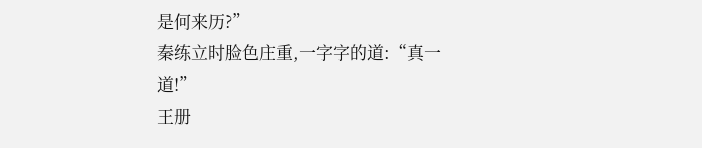是何来历?”
秦练立时脸色庄重,一字字的道:“真一道!”
王册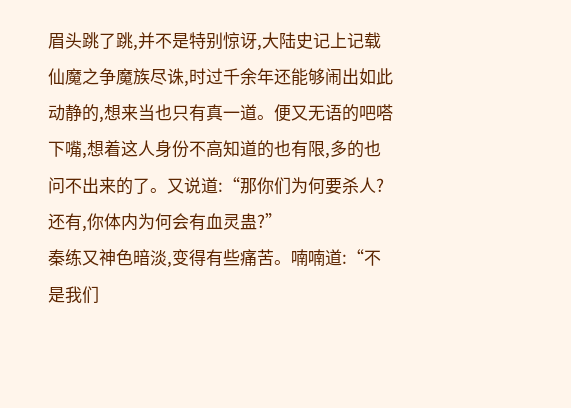眉头跳了跳,并不是特别惊讶,大陆史记上记载仙魔之争魔族尽诛,时过千余年还能够闹出如此动静的,想来当也只有真一道。便又无语的吧嗒下嘴,想着这人身份不高知道的也有限,多的也问不出来的了。又说道:“那你们为何要杀人?还有,你体内为何会有血灵蛊?”
秦练又神色暗淡,变得有些痛苦。喃喃道:“不是我们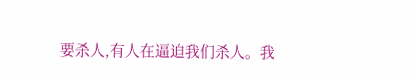要杀人,有人在逼迫我们杀人。我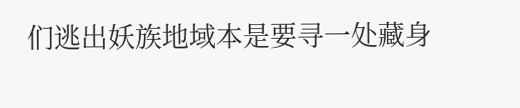们逃出妖族地域本是要寻一处藏身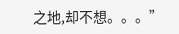之地,却不想。。。”